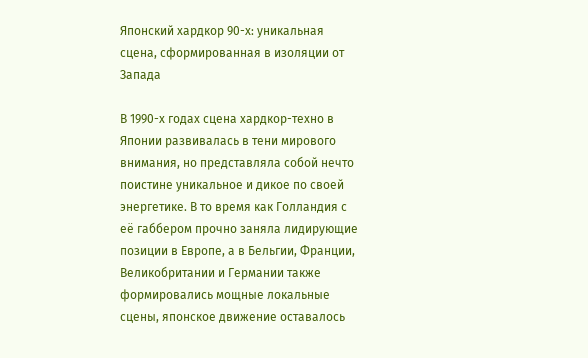Японский хардкор 90-х: уникальная сцена, сформированная в изоляции от Запада

В 1990-х годах сцена хардкор-техно в Японии развивалась в тени мирового внимания, но представляла собой нечто поистине уникальное и дикое по своей энергетике. В то время как Голландия с её габбером прочно заняла лидирующие позиции в Европе, а в Бельгии, Франции, Великобритании и Германии также формировались мощные локальные сцены, японское движение оставалось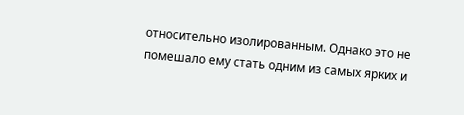относительно изолированным. Однако это не помешало ему стать одним из самых ярких и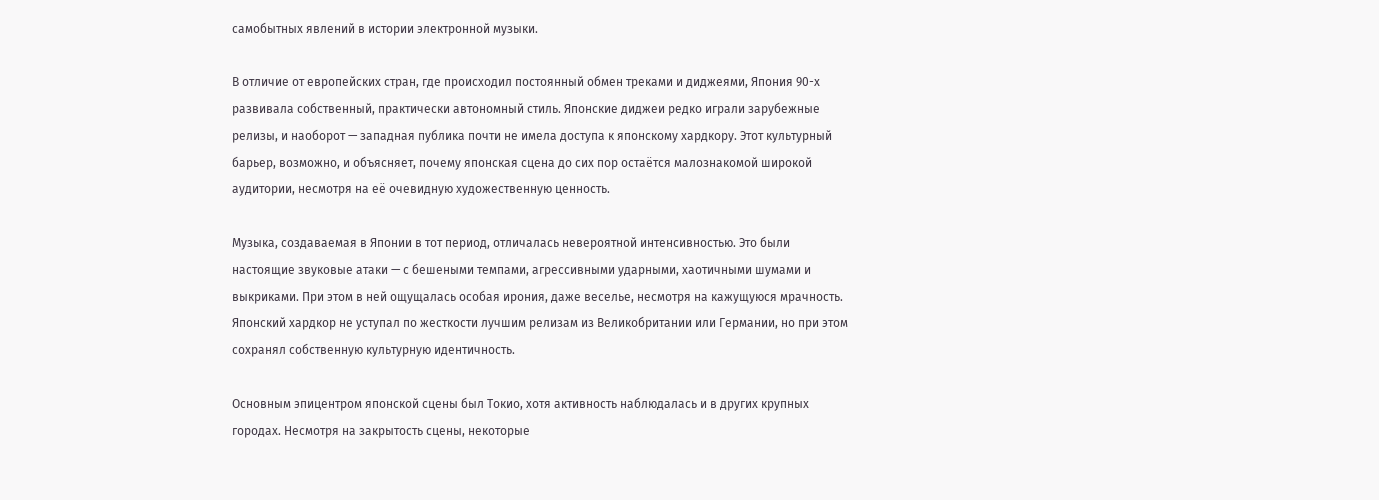самобытных явлений в истории электронной музыки.

В отличие от европейских стран, где происходил постоянный обмен треками и диджеями, Япония 90-х развивала собственный, практически автономный стиль. Японские диджеи редко играли зарубежные релизы, и наоборот — западная публика почти не имела доступа к японскому хардкору. Этот культурный барьер, возможно, и объясняет, почему японская сцена до сих пор остаётся малознакомой широкой аудитории, несмотря на её очевидную художественную ценность.

Музыка, создаваемая в Японии в тот период, отличалась невероятной интенсивностью. Это были настоящие звуковые атаки — с бешеными темпами, агрессивными ударными, хаотичными шумами и выкриками. При этом в ней ощущалась особая ирония, даже веселье, несмотря на кажущуюся мрачность. Японский хардкор не уступал по жесткости лучшим релизам из Великобритании или Германии, но при этом сохранял собственную культурную идентичность.

Основным эпицентром японской сцены был Токио, хотя активность наблюдалась и в других крупных городах. Несмотря на закрытость сцены, некоторые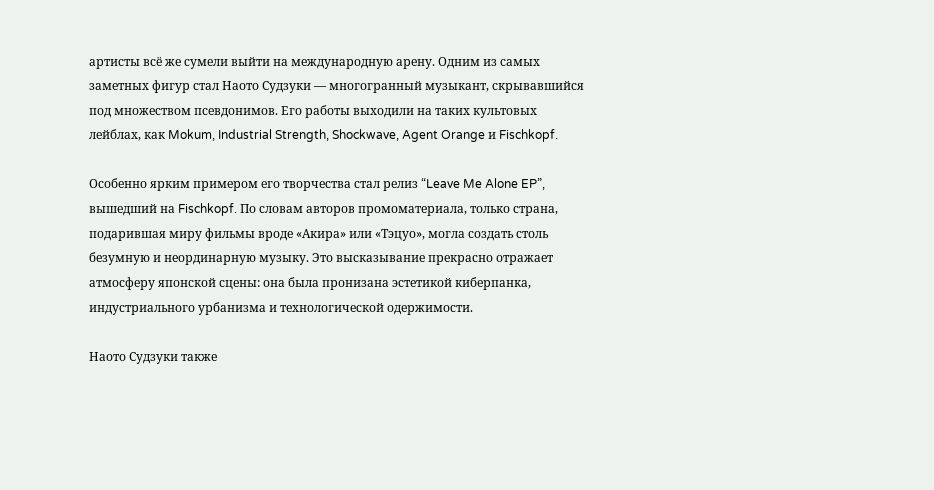артисты всё же сумели выйти на международную арену. Одним из самых заметных фигур стал Наото Судзуки — многогранный музыкант, скрывавшийся под множеством псевдонимов. Его работы выходили на таких культовых лейблах, как Mokum, Industrial Strength, Shockwave, Agent Orange и Fischkopf.

Особенно ярким примером его творчества стал релиз “Leave Me Alone EP”, вышедший на Fischkopf. По словам авторов промоматериала, только страна, подарившая миру фильмы вроде «Акира» или «Тэцуо», могла создать столь безумную и неординарную музыку. Это высказывание прекрасно отражает атмосферу японской сцены: она была пронизана эстетикой киберпанка, индустриального урбанизма и технологической одержимости.

Наото Судзуки также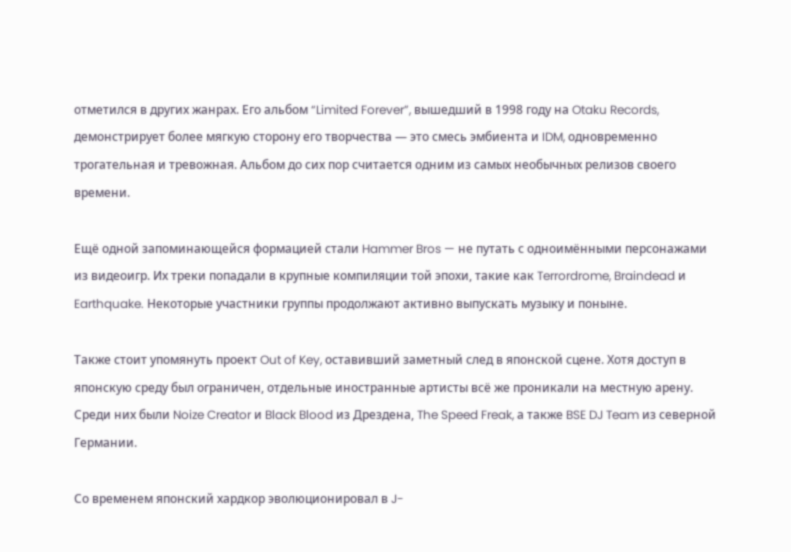отметился в других жанрах. Его альбом “Limited Forever”, вышедший в 1998 году на Otaku Records, демонстрирует более мягкую сторону его творчества — это смесь эмбиента и IDM, одновременно трогательная и тревожная. Альбом до сих пор считается одним из самых необычных релизов своего времени.

Ещё одной запоминающейся формацией стали Hammer Bros — не путать с одноимёнными персонажами из видеоигр. Их треки попадали в крупные компиляции той эпохи, такие как Terrordrome, Braindead и Earthquake. Некоторые участники группы продолжают активно выпускать музыку и поныне.

Также стоит упомянуть проект Out of Key, оставивший заметный след в японской сцене. Хотя доступ в японскую среду был ограничен, отдельные иностранные артисты всё же проникали на местную арену. Среди них были Noize Creator и Black Blood из Дрездена, The Speed Freak, а также BSE DJ Team из северной Германии.

Со временем японский хардкор эволюционировал в J-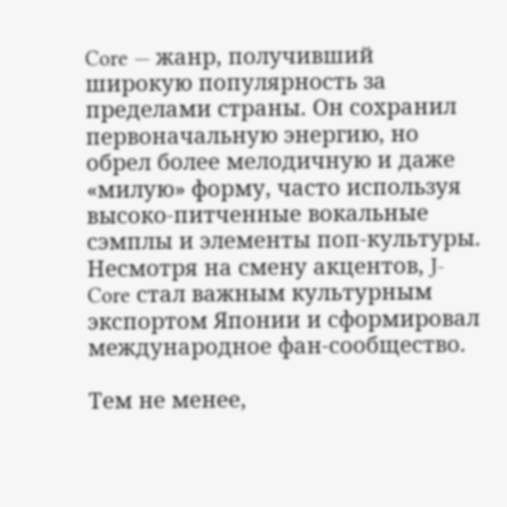Core — жанр, получивший широкую популярность за пределами страны. Он сохранил первоначальную энергию, но обрел более мелодичную и даже «милую» форму, часто используя высоко-питченные вокальные сэмплы и элементы поп-культуры. Несмотря на смену акцентов, J-Core стал важным культурным экспортом Японии и сформировал международное фан-сообщество.

Тем не менее,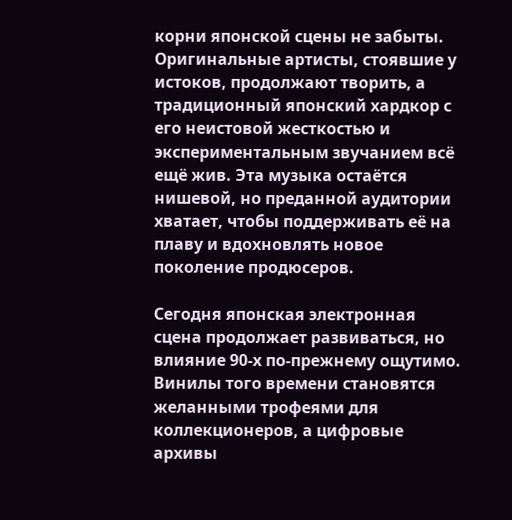корни японской сцены не забыты. Оригинальные артисты, стоявшие у истоков, продолжают творить, а традиционный японский хардкор с его неистовой жесткостью и экспериментальным звучанием всё ещё жив. Эта музыка остаётся нишевой, но преданной аудитории хватает, чтобы поддерживать её на плаву и вдохновлять новое поколение продюсеров.

Сегодня японская электронная сцена продолжает развиваться, но влияние 90-х по-прежнему ощутимо. Винилы того времени становятся желанными трофеями для коллекционеров, а цифровые архивы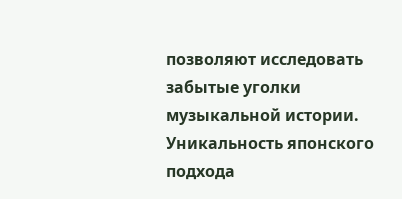позволяют исследовать забытые уголки музыкальной истории. Уникальность японского подхода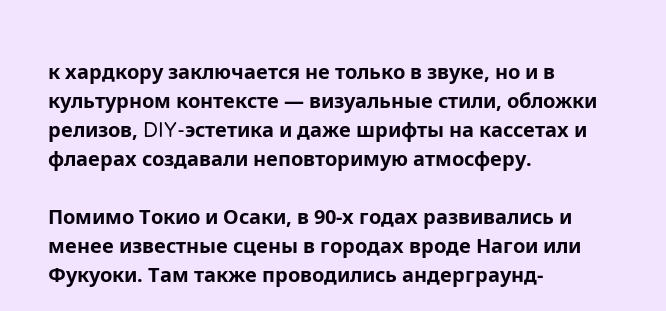к хардкору заключается не только в звуке, но и в культурном контексте — визуальные стили, обложки релизов, DIY-эстетика и даже шрифты на кассетах и флаерах создавали неповторимую атмосферу.

Помимо Токио и Осаки, в 90-х годах развивались и менее известные сцены в городах вроде Нагои или Фукуоки. Там также проводились андерграунд-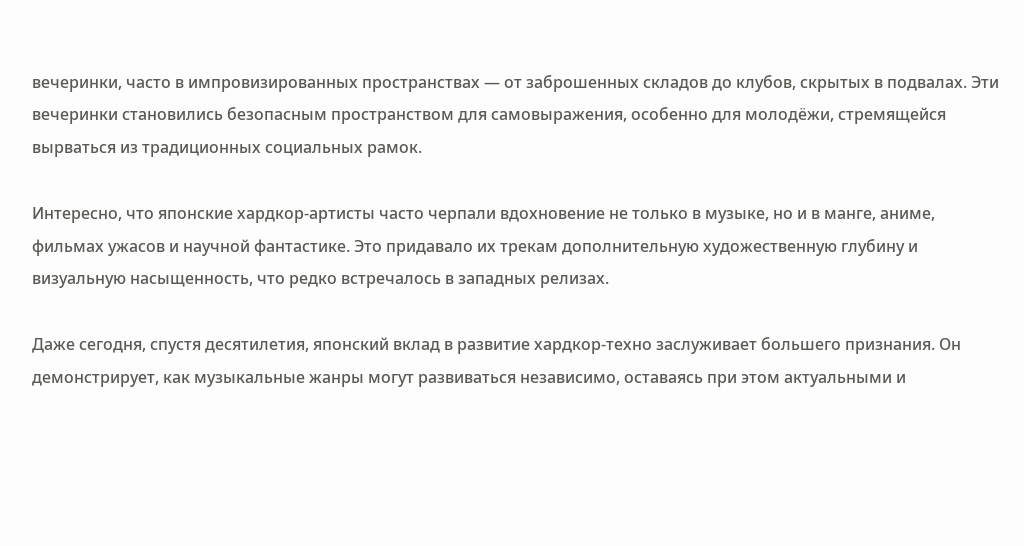вечеринки, часто в импровизированных пространствах — от заброшенных складов до клубов, скрытых в подвалах. Эти вечеринки становились безопасным пространством для самовыражения, особенно для молодёжи, стремящейся вырваться из традиционных социальных рамок.

Интересно, что японские хардкор-артисты часто черпали вдохновение не только в музыке, но и в манге, аниме, фильмах ужасов и научной фантастике. Это придавало их трекам дополнительную художественную глубину и визуальную насыщенность, что редко встречалось в западных релизах.

Даже сегодня, спустя десятилетия, японский вклад в развитие хардкор-техно заслуживает большего признания. Он демонстрирует, как музыкальные жанры могут развиваться независимо, оставаясь при этом актуальными и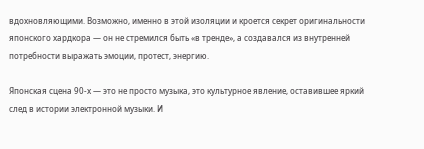вдохновляющими. Возможно, именно в этой изоляции и кроется секрет оригинальности японского хардкора — он не стремился быть «в тренде», а создавался из внутренней потребности выражать эмоции, протест, энергию.

Японская сцена 90-х — это не просто музыка, это культурное явление, оставившее яркий след в истории электронной музыки. И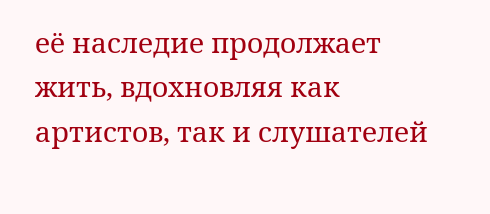её наследие продолжает жить, вдохновляя как артистов, так и слушателей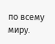по всему миру.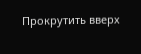Прокрутить вверх